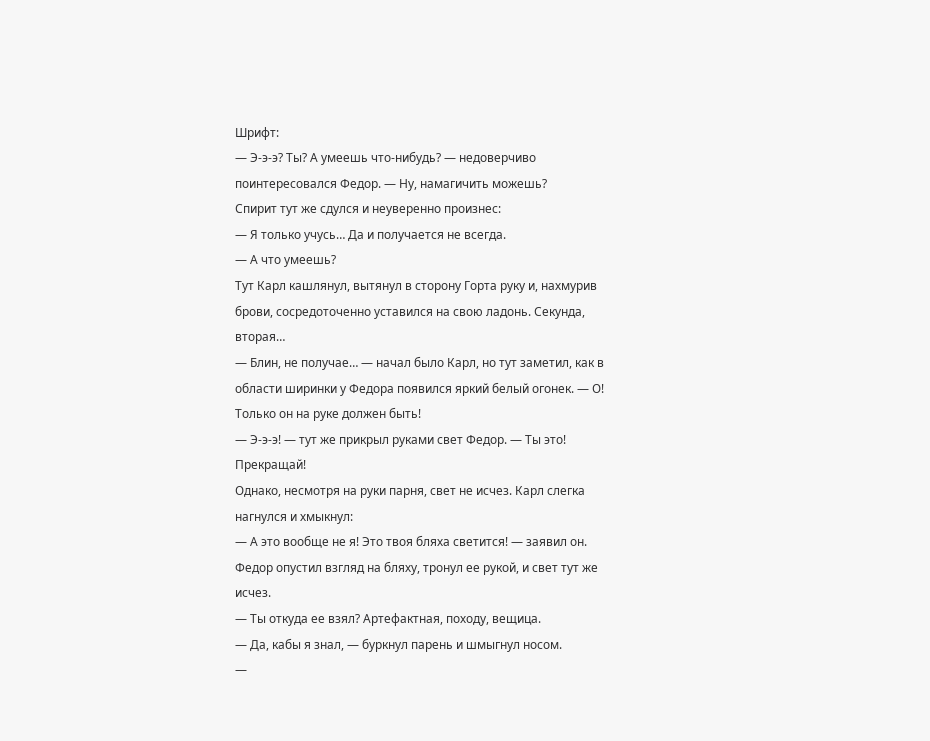Шрифт:
— Э-э-э? Ты? А умеешь что-нибудь? — недоверчиво поинтересовался Федор. — Ну, намагичить можешь?
Спирит тут же сдулся и неуверенно произнес:
— Я только учусь… Да и получается не всегда.
— А что умеешь?
Тут Карл кашлянул, вытянул в сторону Горта руку и, нахмурив брови, сосредоточенно уставился на свою ладонь. Секунда, вторая…
— Блин, не получае… — начал было Карл, но тут заметил, как в области ширинки у Федора появился яркий белый огонек. — О! Только он на руке должен быть!
— Э-э-э! — тут же прикрыл руками свет Федор. — Ты это! Прекращай!
Однако, несмотря на руки парня, свет не исчез. Карл слегка нагнулся и хмыкнул:
— А это вообще не я! Это твоя бляха светится! — заявил он.
Федор опустил взгляд на бляху, тронул ее рукой, и свет тут же исчез.
— Ты откуда ее взял? Артефактная, походу, вещица.
— Да, кабы я знал, — буркнул парень и шмыгнул носом.
—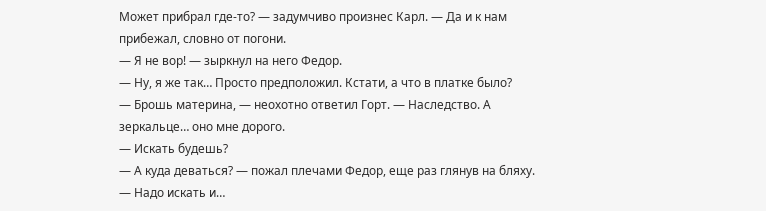Может прибрал где-то? — задумчиво произнес Карл. — Да и к нам прибежал, словно от погони.
— Я не вор! — зыркнул на него Федор.
— Ну, я же так… Просто предположил. Кстати, а что в платке было?
— Брошь материна, — неохотно ответил Горт. — Наследство. А зеркальце… оно мне дорого.
— Искать будешь?
— А куда деваться? — пожал плечами Федор, еще раз глянув на бляху. — Надо искать и…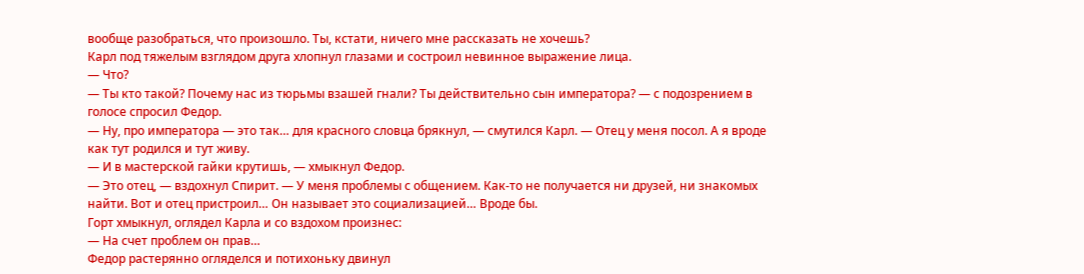вообще разобраться, что произошло. Ты, кстати, ничего мне рассказать не хочешь?
Карл под тяжелым взглядом друга хлопнул глазами и состроил невинное выражение лица.
— Что?
— Ты кто такой? Почему нас из тюрьмы взашей гнали? Ты действительно сын императора? — с подозрением в голосе спросил Федор.
— Ну, про императора — это так… для красного словца брякнул, — смутился Карл. — Отец у меня посол. А я вроде как тут родился и тут живу.
— И в мастерской гайки крутишь, — хмыкнул Федор.
— Это отец, — вздохнул Спирит. — У меня проблемы с общением. Как-то не получается ни друзей, ни знакомых найти. Вот и отец пристроил… Он называет это социализацией… Вроде бы.
Горт хмыкнул, оглядел Карла и со вздохом произнес:
— На счет проблем он прав…
Федор растерянно огляделся и потихоньку двинул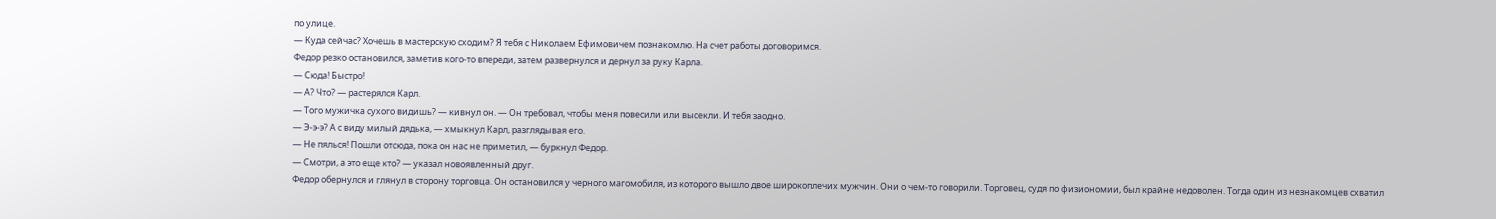по улице.
— Куда сейчас? Хочешь в мастерскую сходим? Я тебя с Николаем Ефимовичем познакомлю. На счет работы договоримся.
Федор резко остановился, заметив кого-то впереди, затем развернулся и дернул за руку Карла.
— Сюда! Быстро!
— А? Что? — растерялся Карл.
— Того мужичка сухого видишь? — кивнул он. — Он требовал, чтобы меня повесили или высекли. И тебя заодно.
— Э-э-э? А с виду милый дядька, — хмыкнул Карл, разглядывая его.
— Не пялься! Пошли отсюда, пока он нас не приметил, — буркнул Федор.
— Смотри, а это еще кто? — указал новоявленный друг.
Федор обернулся и глянул в сторону торговца. Он остановился у черного магомобиля, из которого вышло двое широкоплечих мужчин. Они о чем-то говорили. Торговец, судя по физиономии, был крайне недоволен. Тогда один из незнакомцев схватил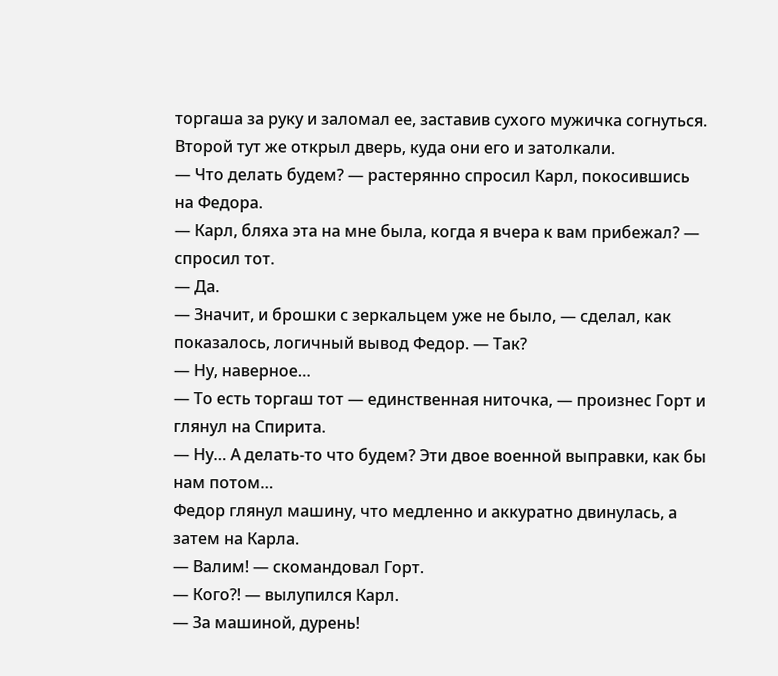торгаша за руку и заломал ее, заставив сухого мужичка согнуться. Второй тут же открыл дверь, куда они его и затолкали.
— Что делать будем? — растерянно спросил Карл, покосившись на Федора.
— Карл, бляха эта на мне была, когда я вчера к вам прибежал? — спросил тот.
— Да.
— Значит, и брошки с зеркальцем уже не было, — сделал, как показалось, логичный вывод Федор. — Так?
— Ну, наверное…
— То есть торгаш тот — единственная ниточка, — произнес Горт и глянул на Спирита.
— Ну… А делать-то что будем? Эти двое военной выправки, как бы нам потом…
Федор глянул машину, что медленно и аккуратно двинулась, а затем на Карла.
— Валим! — скомандовал Горт.
— Кого?! — вылупился Карл.
— За машиной, дурень!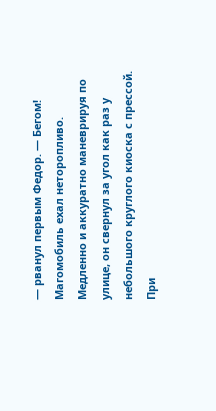— рванул первым Федор. — Бегом!
Магомобиль ехал неторопливо.
Медленно и аккуратно маневрируя по улице, он свернул за угол как раз у небольшого круглого киоска с прессой.
При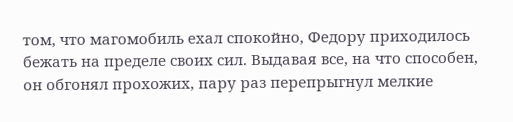том, что магомобиль ехал спокойно, Федору приходилось бежать на пределе своих сил. Выдавая все, на что способен, он обгонял прохожих, пару раз перепрыгнул мелкие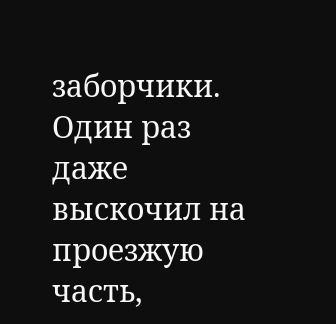заборчики. Один раз даже выскочил на проезжую часть,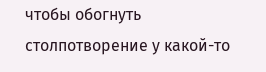чтобы обогнуть столпотворение у какой-то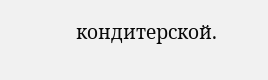кондитерской.